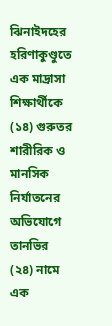ঝিনাইদহের হরিণাকুণ্ডুতে এক মাদ্রাসা শিক্ষার্থীকে (১৪) গুরুতর শারীরিক ও মানসিক নির্যাতনের অভিযোগে তানভির (২৪) নামে এক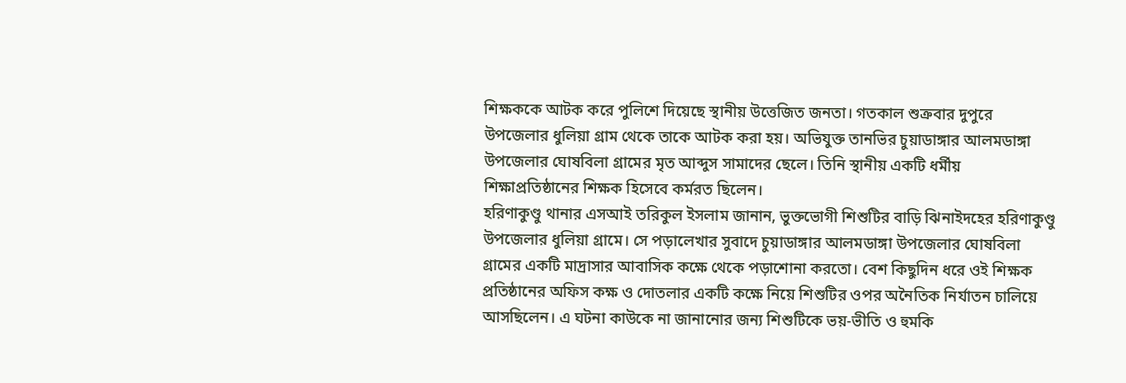শিক্ষককে আটক করে পুলিশে দিয়েছে স্থানীয় উত্তেজিত জনতা। গতকাল শুক্রবার দুপুরে উপজেলার ধুলিয়া গ্রাম থেকে তাকে আটক করা হয়। অভিযুক্ত তানভির চুয়াডাঙ্গার আলমডাঙ্গা উপজেলার ঘোষবিলা গ্রামের মৃত আব্দুস সামাদের ছেলে। তিনি স্থানীয় একটি ধর্মীয় শিক্ষাপ্রতিষ্ঠানের শিক্ষক হিসেবে কর্মরত ছিলেন।
হরিণাকুণ্ডু থানার এসআই তরিকুল ইসলাম জানান, ভুক্তভোগী শিশুটির বাড়ি ঝিনাইদহের হরিণাকুণ্ডু উপজেলার ধুলিয়া গ্রামে। সে পড়ালেখার সুবাদে চুয়াডাঙ্গার আলমডাঙ্গা উপজেলার ঘোষবিলা গ্রামের একটি মাদ্রাসার আবাসিক কক্ষে থেকে পড়াশোনা করতো। বেশ কিছুদিন ধরে ওই শিক্ষক প্রতিষ্ঠানের অফিস কক্ষ ও দোতলার একটি কক্ষে নিয়ে শিশুটির ওপর অনৈতিক নির্যাতন চালিয়ে আসছিলেন। এ ঘটনা কাউকে না জানানোর জন্য শিশুটিকে ভয়-ভীতি ও হুমকি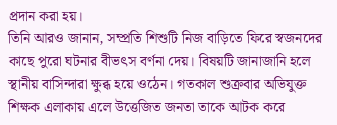প্রদান করা হয়।
তিনি আরও জানান, সম্প্রতি শিশুটি নিজ বাড়িতে ফিরে স্বজনদের কাছে পুরো ঘটনার বীভৎস বর্ণনা দেয়। বিষয়টি জানাজানি হলে স্থানীয় বাসিন্দারা ক্ষুব্ধ হয়ে ওঠেন। গতকাল শুক্রবার অভিযুক্ত শিক্ষক এলাকায় এলে উত্তেজিত জনতা তাকে আটক করে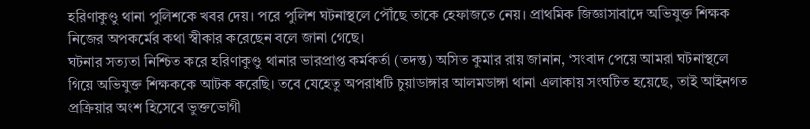হরিণাকুণ্ডু থানা পুলিশকে খবর দেয়। পরে পুলিশ ঘটনাস্থলে পৌঁছে তাকে হেফাজতে নেয়। প্রাথমিক জিজ্ঞাসাবাদে অভিযুক্ত শিক্ষক নিজের অপকর্মের কথা স্বীকার করেছেন বলে জানা গেছে।
ঘটনার সত্যতা নিশ্চিত করে হরিণাকুণ্ডু থানার ভারপ্রাপ্ত কর্মকর্তা (তদন্ত) অসিত কুমার রায় জানান, ‘সংবাদ পেয়ে আমরা ঘটনাস্থলে গিয়ে অভিযুক্ত শিক্ষককে আটক করেছি। তবে যেহেতু অপরাধটি চুয়াডাঙ্গার আলমডাঙ্গা থানা এলাকায় সংঘটিত হয়েছে, তাই আইনগত প্রক্রিয়ার অংশ হিসেবে ভুক্তভোগী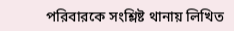পরিবারকে সংশ্লিষ্ট থানায় লিখিত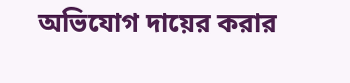অভিযোগ দায়ের করার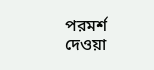পরমর্শ দেওয়া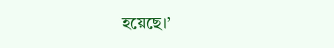হয়েছে।’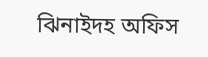ঝিনাইদহ অফিস